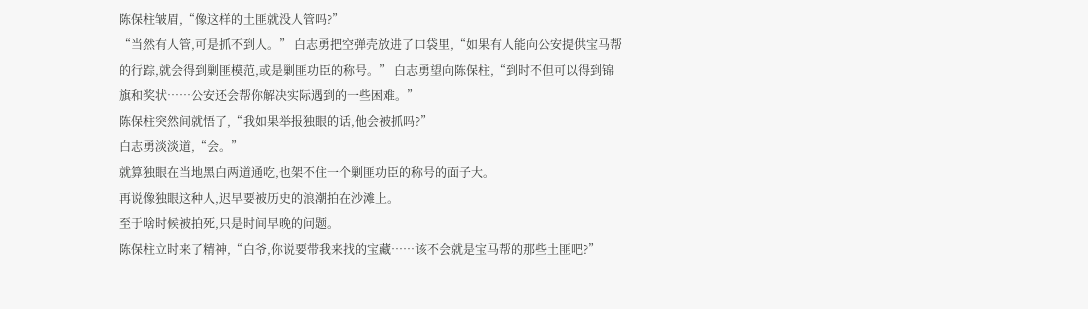陈保柱皱眉,“像这样的土匪就没人管吗?”
“当然有人管,可是抓不到人。” 白志勇把空弹壳放进了口袋里,“如果有人能向公安提供宝马帮的行踪,就会得到剿匪模范,或是剿匪功臣的称号。” 白志勇望向陈保柱,“到时不但可以得到锦旗和奖状……公安还会帮你解决实际遇到的一些困难。”
陈保柱突然间就悟了,“我如果举报独眼的话,他会被抓吗?”
白志勇淡淡道,“会。”
就算独眼在当地黑白两道通吃,也架不住一个剿匪功臣的称号的面子大。
再说像独眼这种人,迟早要被历史的浪潮拍在沙滩上。
至于啥时候被拍死,只是时间早晚的问题。
陈保柱立时来了精神,“白爷,你说要带我来找的宝藏……该不会就是宝马帮的那些土匪吧?”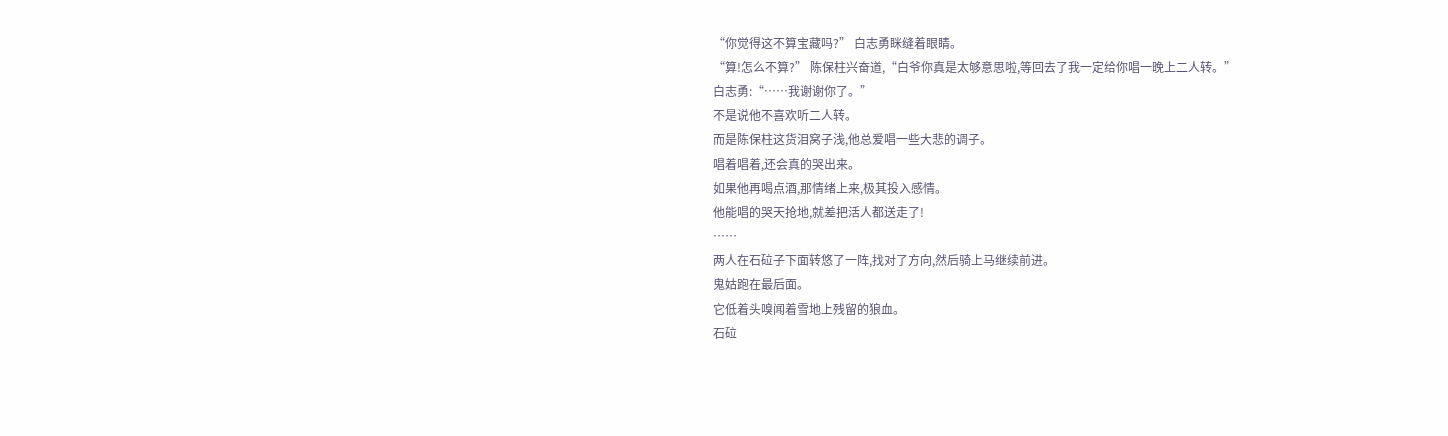“你觉得这不算宝藏吗?” 白志勇眯缝着眼睛。
“算!怎么不算?” 陈保柱兴奋道,“白爷你真是太够意思啦,等回去了我一定给你唱一晚上二人转。”
白志勇:“……我谢谢你了。”
不是说他不喜欢听二人转。
而是陈保柱这货泪窝子浅,他总爱唱一些大悲的调子。
唱着唱着,还会真的哭出来。
如果他再喝点酒,那情绪上来,极其投入感情。
他能唱的哭天抢地,就差把活人都送走了!
……
两人在石砬子下面转悠了一阵,找对了方向,然后骑上马继续前进。
鬼姑跑在最后面。
它低着头嗅闻着雪地上残留的狼血。
石砬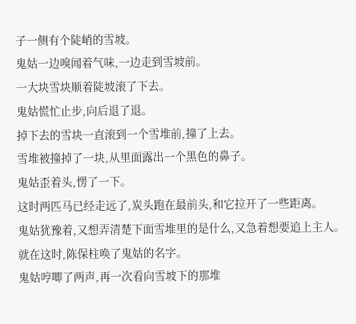子一侧有个陡峭的雪坡。
鬼姑一边嗅闻着气味,一边走到雪坡前。
一大块雪块顺着陡坡滚了下去。
鬼姑慌忙止步,向后退了退。
掉下去的雪块一直滚到一个雪堆前,撞了上去。
雪堆被撞掉了一块,从里面露出一个黑色的鼻子。
鬼姑歪着头,愣了一下。
这时两匹马已经走远了,炭头跑在最前头,和它拉开了一些距离。
鬼姑犹豫着,又想弄清楚下面雪堆里的是什么,又急着想要追上主人。
就在这时,陈保柱唤了鬼姑的名字。
鬼姑哼唧了两声,再一次看向雪坡下的那堆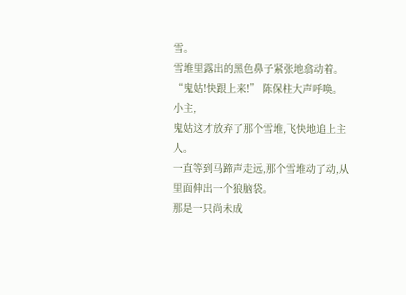雪。
雪堆里露出的黑色鼻子紧张地翕动着。
“鬼姑!快跟上来!” 陈保柱大声呼唤。
小主,
鬼姑这才放弃了那个雪堆,飞快地追上主人。
一直等到马蹄声走远,那个雪堆动了动,从里面伸出一个狼脑袋。
那是一只尚未成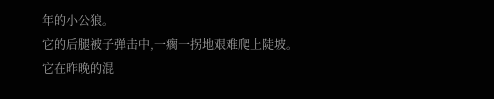年的小公狼。
它的后腿被子弹击中,一瘸一拐地艰难爬上陡坡。
它在昨晚的混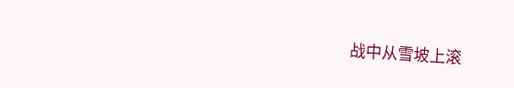战中从雪坡上滚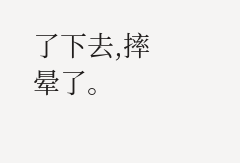了下去,摔晕了。